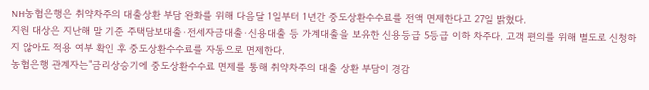NH농협은행은 취약차주의 대출상환 부담 완화를 위해 다음달 1일부터 1년간 중도상환수수료를 전액 면제한다고 27일 밝혔다.
지원 대상은 지난해 말 기준 주택담보대출·전세자금대출·신용대출 등 가계대출을 보유한 신용등급 5등급 이하 차주다. 고객 편의를 위해 별도로 신청하지 않아도 적용 여부 확인 후 중도상환수수료를 자동으로 면제한다.
농협은행 관계자는"금리상승기에 중도상환수수료 면제를 통해 취약차주의 대출 상환 부담이 경감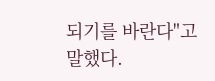되기를 바란다"고 말했다.